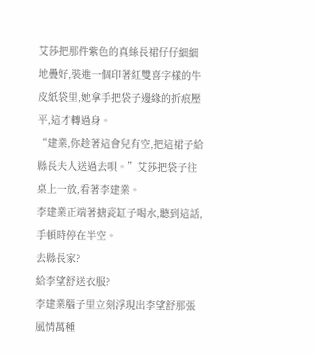艾莎把那件紫色的真絲長裙仔仔細細地疊好,裝進一個印著紅雙喜字樣的牛皮紙袋里,她拿手把袋子邊緣的折痕壓平,這才轉過身。
“建業,你趁著這會兒有空,把這裙子給縣長夫人送過去唄。”艾莎把袋子往桌上一放,看著李建業。
李建業正端著搪瓷缸子喝水,聽到這話,手頓時停在半空。
去縣長家?
給李望舒送衣服?
李建業腦子里立刻浮現出李望舒那張風情萬種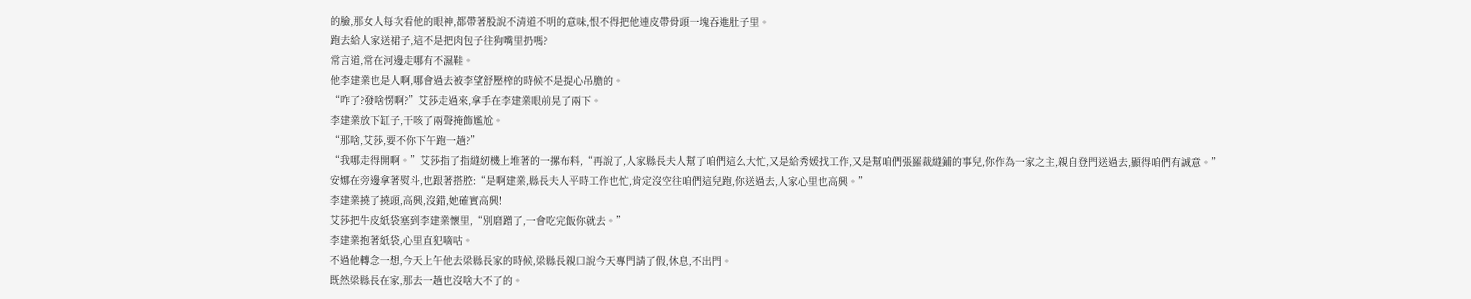的臉,那女人每次看他的眼神,都帶著股說不清道不明的意味,恨不得把他連皮帶骨頭一塊吞進肚子里。
跑去給人家送裙子,這不是把肉包子往狗嘴里扔嗎?
常言道,常在河邊走哪有不濕鞋。
他李建業也是人啊,哪會過去被李望舒壓榨的時候不是提心吊膽的。
“咋了?發啥愣啊?”艾莎走過來,拿手在李建業眼前晃了兩下。
李建業放下缸子,干咳了兩聲掩飾尷尬。
“那啥,艾莎,要不你下午跑一趟?”
“我哪走得開啊。”艾莎指了指縫紉機上堆著的一摞布料,“再說了,人家縣長夫人幫了咱們這么大忙,又是給秀媛找工作,又是幫咱們張羅裁縫鋪的事兒,你作為一家之主,親自登門送過去,顯得咱們有誠意。”
安娜在旁邊拿著熨斗,也跟著搭腔:“是啊建業,縣長夫人平時工作也忙,肯定沒空往咱們這兒跑,你送過去,人家心里也高興。”
李建業撓了撓頭,高興,沒錯,她確實高興!
艾莎把牛皮紙袋塞到李建業懷里,“別磨蹭了,一會吃完飯你就去。”
李建業抱著紙袋,心里直犯嘀咕。
不過他轉念一想,今天上午他去梁縣長家的時候,梁縣長親口說今天專門請了假,休息,不出門。
既然梁縣長在家,那去一趟也沒啥大不了的。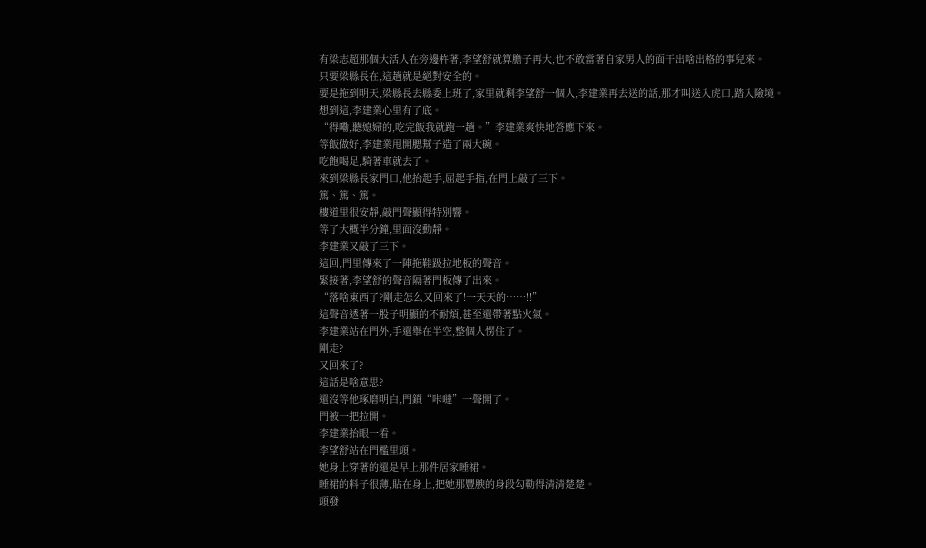有梁志超那個大活人在旁邊杵著,李望舒就算膽子再大,也不敢當著自家男人的面干出啥出格的事兒來。
只要梁縣長在,這趟就是絕對安全的。
要是拖到明天,梁縣長去縣委上班了,家里就剩李望舒一個人,李建業再去送的話,那才叫送入虎口,踏入險境。
想到這,李建業心里有了底。
“得嘞,聽媳婦的,吃完飯我就跑一趟。”李建業爽快地答應下來。
等飯做好,李建業甩開腮幫子造了兩大碗。
吃飽喝足,騎著車就去了。
來到梁縣長家門口,他抬起手,屈起手指,在門上敲了三下。
篤、篤、篤。
樓道里很安靜,敲門聲顯得特別響。
等了大概半分鐘,里面沒動靜。
李建業又敲了三下。
這回,門里傳來了一陣拖鞋趿拉地板的聲音。
緊接著,李望舒的聲音隔著門板傳了出來。
“落啥東西了?剛走怎么又回來了!一天天的……!!”
這聲音透著一股子明顯的不耐煩,甚至還帶著點火氣。
李建業站在門外,手還舉在半空,整個人愣住了。
剛走?
又回來了?
這話是啥意思?
還沒等他琢磨明白,門鎖“咔噠”一聲開了。
門被一把拉開。
李建業抬眼一看。
李望舒站在門檻里頭。
她身上穿著的還是早上那件居家睡裙。
睡裙的料子很薄,貼在身上,把她那豐腴的身段勾勒得清清楚楚。
頭發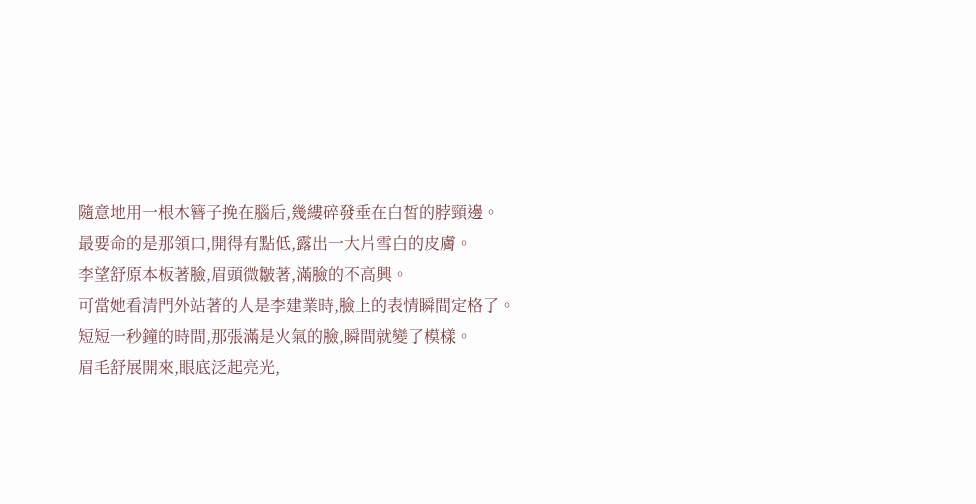隨意地用一根木簪子挽在腦后,幾縷碎發垂在白皙的脖頸邊。
最要命的是那領口,開得有點低,露出一大片雪白的皮膚。
李望舒原本板著臉,眉頭微皺著,滿臉的不高興。
可當她看清門外站著的人是李建業時,臉上的表情瞬間定格了。
短短一秒鐘的時間,那張滿是火氣的臉,瞬間就變了模樣。
眉毛舒展開來,眼底泛起亮光,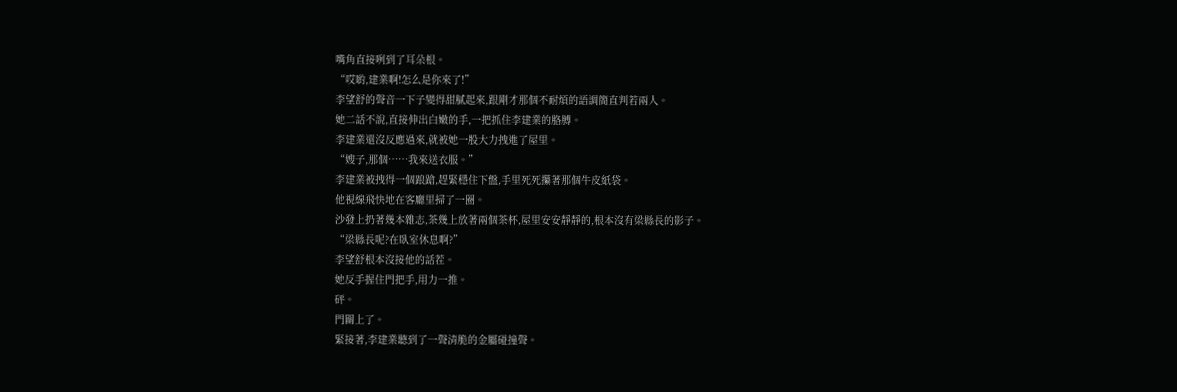嘴角直接咧到了耳朵根。
“哎喲,建業啊!怎么是你來了!”
李望舒的聲音一下子變得甜膩起來,跟剛才那個不耐煩的語調簡直判若兩人。
她二話不說,直接伸出白嫩的手,一把抓住李建業的胳膊。
李建業還沒反應過來,就被她一股大力拽進了屋里。
“嫂子,那個……我來送衣服。”
李建業被拽得一個踉蹌,趕緊穩住下盤,手里死死攥著那個牛皮紙袋。
他視線飛快地在客廳里掃了一圈。
沙發上扔著幾本雜志,茶幾上放著兩個茶杯,屋里安安靜靜的,根本沒有梁縣長的影子。
“梁縣長呢?在臥室休息啊?”
李望舒根本沒接他的話茬。
她反手握住門把手,用力一推。
砰。
門關上了。
緊接著,李建業聽到了一聲清脆的金屬碰撞聲。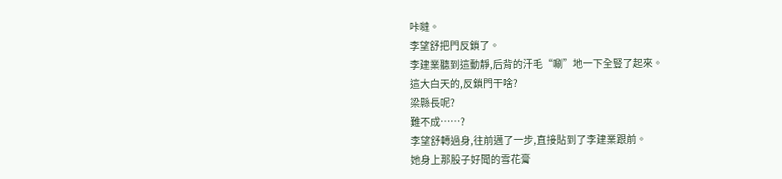咔噠。
李望舒把門反鎖了。
李建業聽到這動靜,后背的汗毛“唰”地一下全豎了起來。
這大白天的,反鎖門干啥?
梁縣長呢?
難不成……?
李望舒轉過身,往前邁了一步,直接貼到了李建業跟前。
她身上那股子好聞的雪花膏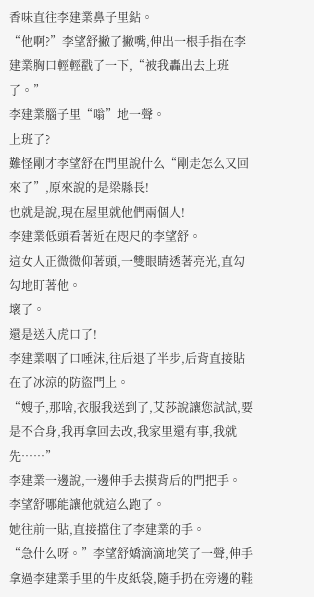香味直往李建業鼻子里鉆。
“他啊?”李望舒撇了撇嘴,伸出一根手指在李建業胸口輕輕戳了一下,“被我轟出去上班了。”
李建業腦子里“嗡”地一聲。
上班了?
難怪剛才李望舒在門里說什么“剛走怎么又回來了”,原來說的是梁縣長!
也就是說,現在屋里就他們兩個人!
李建業低頭看著近在咫尺的李望舒。
這女人正微微仰著頭,一雙眼睛透著亮光,直勾勾地盯著他。
壞了。
還是送入虎口了!
李建業咽了口唾沫,往后退了半步,后背直接貼在了冰涼的防盜門上。
“嫂子,那啥,衣服我送到了,艾莎說讓您試試,要是不合身,我再拿回去改,我家里還有事,我就先……”
李建業一邊說,一邊伸手去摸背后的門把手。
李望舒哪能讓他就這么跑了。
她往前一貼,直接擋住了李建業的手。
“急什么呀。”李望舒嬌滴滴地笑了一聲,伸手拿過李建業手里的牛皮紙袋,隨手扔在旁邊的鞋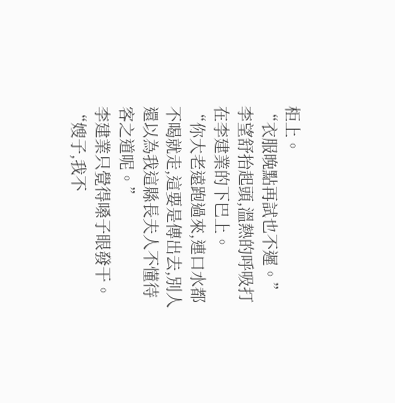柜上。
“衣服晚點再試也不遲。”
李望舒抬起頭,溫熱的呼吸打在李建業的下巴上。
“你大老遠跑過來,連口水都不喝就走,這要是傳出去,別人還以為我這縣長夫人不懂待客之道呢。”
李建業只覺得嗓子眼發干。
“嫂子,我不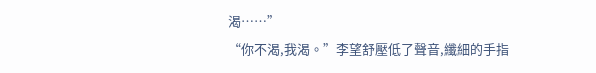渴……”
“你不渴,我渴。”李望舒壓低了聲音,纖細的手指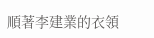順著李建業的衣領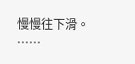慢慢往下滑。
……